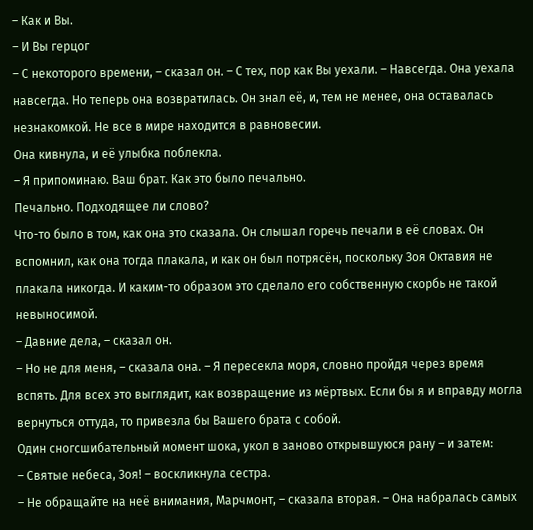– Как и Вы.
– И Вы герцог
– С некоторого времени, – сказал он. – С тех, пор как Вы уехали. – Навсегда. Она уехала навсегда. Но теперь она возвратилась. Он знал её, и, тем не менее, она оставалась незнакомкой. Не все в мире находится в равновесии.
Она кивнула, и её улыбка поблекла.
– Я припоминаю. Ваш брат. Как это было печально.
Печально. Подходящее ли слово?
Что-то было в том, как она это сказала. Он слышал горечь печали в её словах. Он вспомнил, как она тогда плакала, и как он был потрясён, поскольку Зоя Октавия не плакала никогда. И каким-то образом это сделало его собственную скорбь не такой невыносимой.
– Давние дела, – сказал он.
– Но не для меня, – сказала она. – Я пересекла моря, словно пройдя через время вспять. Для всех это выглядит, как возвращение из мёртвых. Если бы я и вправду могла вернуться оттуда, то привезла бы Вашего брата с собой.
Один сногсшибательный момент шока, укол в заново открывшуюся рану – и затем:
– Святые небеса, Зоя! – воскликнула сестра.
– Не обращайте на неё внимания, Марчмонт, – сказала вторая. – Она набралась самых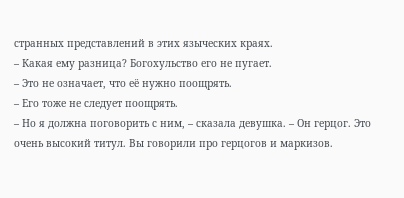странных представлений в этих языческих краях.
– Какая ему разница? Богохульство его не пугает.
– Это не означает, что её нужно поощрять.
– Его тоже не следует поощрять.
– Но я должна поговорить с ним, – сказала девушка. – Он герцог. Это очень высокий титул. Вы говорили про герцогов и маркизов.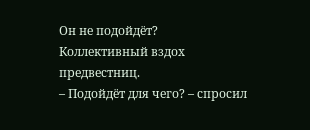Он не подойдёт?
Коллективный вздох предвестниц.
– Подойдёт для чего? – спросил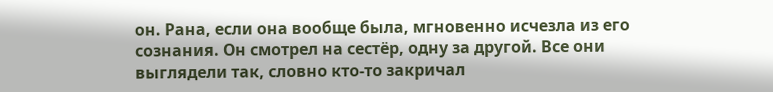он. Рана, если она вообще была, мгновенно исчезла из его сознания. Он смотрел на сестёр, одну за другой. Все они выглядели так, словно кто-то закричал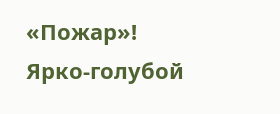«Пожар»!
Ярко-голубой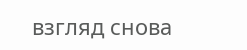взгляд снова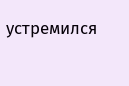устремился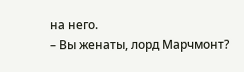на него.
– Вы женаты, лорд Марчмонт?